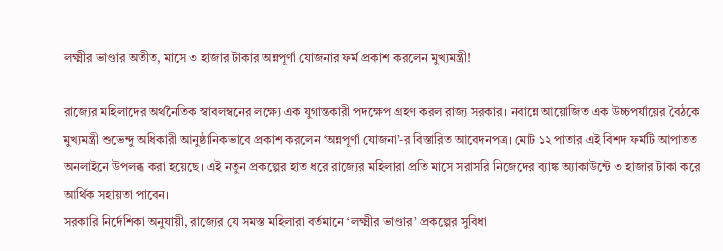লক্ষ্মীর ভাণ্ডার অতীত, মাসে ৩ হাজার টাকার অন্নপূর্ণা যোজনার ফর্ম প্রকাশ করলেন মুখ্যমন্ত্রী!

রাজ্যের মহিলাদের অর্থনৈতিক স্বাবলম্বনের লক্ষ্যে এক যুগান্তকারী পদক্ষেপ গ্রহণ করল রাজ্য সরকার। নবান্নে আয়োজিত এক উচ্চপর্যায়ের বৈঠকে মুখ্যমন্ত্রী শুভেন্দু অধিকারী আনুষ্ঠানিকভাবে প্রকাশ করলেন ‘অন্নপূর্ণা যোজনা’-র বিস্তারিত আবেদনপত্র। মোট ১২ পাতার এই বিশদ ফর্মটি আপাতত অনলাইনে উপলব্ধ করা হয়েছে। এই নতুন প্রকল্পের হাত ধরে রাজ্যের মহিলারা প্রতি মাসে সরাসরি নিজেদের ব্যাঙ্ক অ্যাকাউন্টে ৩ হাজার টাকা করে আর্থিক সহায়তা পাবেন।
সরকারি নির্দেশিকা অনুযায়ী, রাজ্যের যে সমস্ত মহিলারা বর্তমানে ‘লক্ষ্মীর ভাণ্ডার’ প্রকল্পের সুবিধা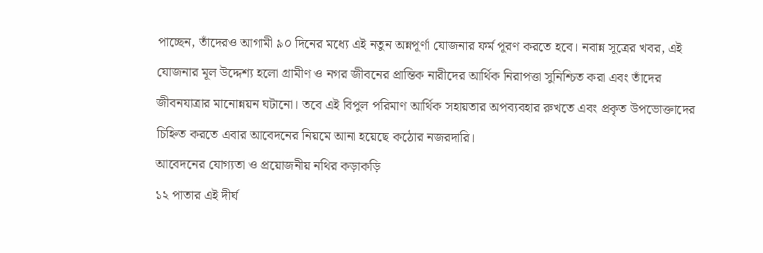পাচ্ছেন, তাঁদেরও আগামী ৯০ দিনের মধ্যে এই নতুন অন্নপূর্ণা যোজনার ফর্ম পূরণ করতে হবে। নবান্ন সূত্রের খবর, এই যোজনার মূল উদ্দেশ্য হলো গ্রামীণ ও নগর জীবনের প্রান্তিক নারীদের আর্থিক নিরাপত্তা সুনিশ্চিত করা এবং তাঁদের জীবনযাত্রার মানোন্নয়ন ঘটানো। তবে এই বিপুল পরিমাণ আর্থিক সহায়তার অপব্যবহার রুখতে এবং প্রকৃত উপভোক্তাদের চিহ্নিত করতে এবার আবেদনের নিয়মে আনা হয়েছে কঠোর নজরদারি।
আবেদনের যোগ্যতা ও প্রয়োজনীয় নথির কড়াকড়ি
১২ পাতার এই দীর্ঘ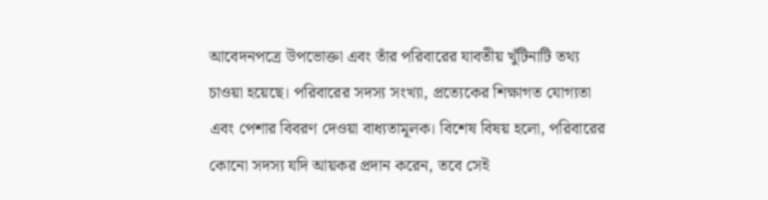আবেদনপত্রে উপভোক্তা এবং তাঁর পরিবারের যাবতীয় খুঁটিনাটি তথ্য চাওয়া হয়েছে। পরিবারের সদস্য সংখ্যা, প্রত্যেকের শিক্ষাগত যোগ্যতা এবং পেশার বিবরণ দেওয়া বাধ্যতামূলক। বিশেষ বিষয় হলো, পরিবারের কোনো সদস্য যদি আয়কর প্রদান করেন, তবে সেই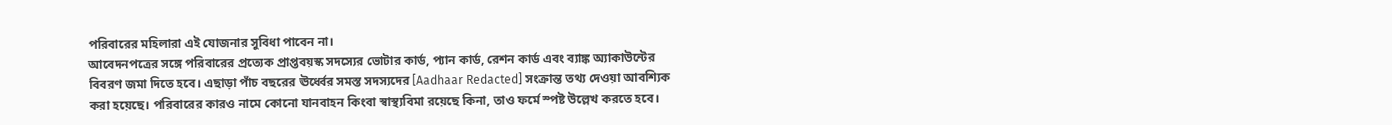পরিবারের মহিলারা এই যোজনার সুবিধা পাবেন না।
আবেদনপত্রের সঙ্গে পরিবারের প্রত্যেক প্রাপ্তবয়স্ক সদস্যের ভোটার কার্ড, প্যান কার্ড, রেশন কার্ড এবং ব্যাঙ্ক অ্যাকাউন্টের বিবরণ জমা দিতে হবে। এছাড়া পাঁচ বছরের ঊর্ধ্বের সমস্ত সদস্যদের [Aadhaar Redacted] সংক্রান্ত তথ্য দেওয়া আবশ্যিক করা হয়েছে। পরিবারের কারও নামে কোনো যানবাহন কিংবা স্বাস্থ্যবিমা রয়েছে কিনা, তাও ফর্মে স্পষ্ট উল্লেখ করতে হবে।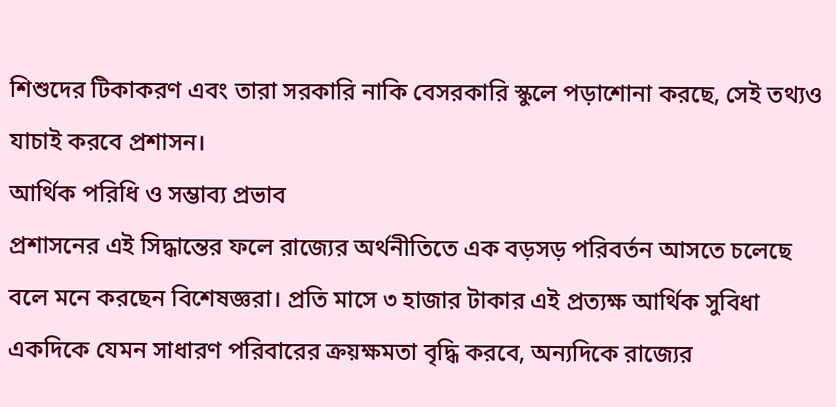শিশুদের টিকাকরণ এবং তারা সরকারি নাকি বেসরকারি স্কুলে পড়াশোনা করছে, সেই তথ্যও যাচাই করবে প্রশাসন।
আর্থিক পরিধি ও সম্ভাব্য প্রভাব
প্রশাসনের এই সিদ্ধান্তের ফলে রাজ্যের অর্থনীতিতে এক বড়সড় পরিবর্তন আসতে চলেছে বলে মনে করছেন বিশেষজ্ঞরা। প্রতি মাসে ৩ হাজার টাকার এই প্রত্যক্ষ আর্থিক সুবিধা একদিকে যেমন সাধারণ পরিবারের ক্রয়ক্ষমতা বৃদ্ধি করবে, অন্যদিকে রাজ্যের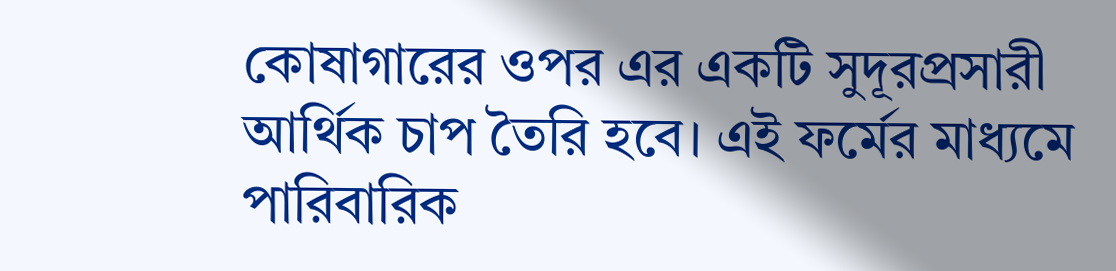কোষাগারের ওপর এর একটি সুদূরপ্রসারী আর্থিক চাপ তৈরি হবে। এই ফর্মের মাধ্যমে পারিবারিক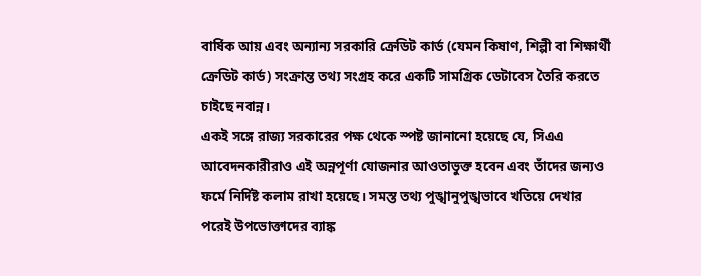বার্ষিক আয় এবং অন্যান্য সরকারি ক্রেডিট কার্ড (যেমন কিষাণ, শিল্পী বা শিক্ষার্থী ক্রেডিট কার্ড) সংক্রান্ত তথ্য সংগ্রহ করে একটি সামগ্রিক ডেটাবেস তৈরি করতে চাইছে নবান্ন।
একই সঙ্গে রাজ্য সরকারের পক্ষ থেকে স্পষ্ট জানানো হয়েছে যে, সিএএ আবেদনকারীরাও এই অন্নপূর্ণা যোজনার আওতাভুক্ত হবেন এবং তাঁদের জন্যও ফর্মে নির্দিষ্ট কলাম রাখা হয়েছে। সমস্ত তথ্য পুঙ্খানুপুঙ্খভাবে খতিয়ে দেখার পরেই উপভোক্তাদের ব্যাঙ্ক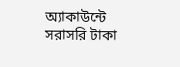অ্যাকাউন্টে সরাসরি টাকা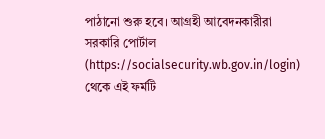পাঠানো শুরু হবে। আগ্রহী আবেদনকারীরা সরকারি পোর্টাল (https://socialsecurity.wb.gov.in/login) থেকে এই ফর্মটি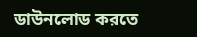ডাউনলোড করতে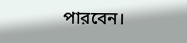পারবেন।